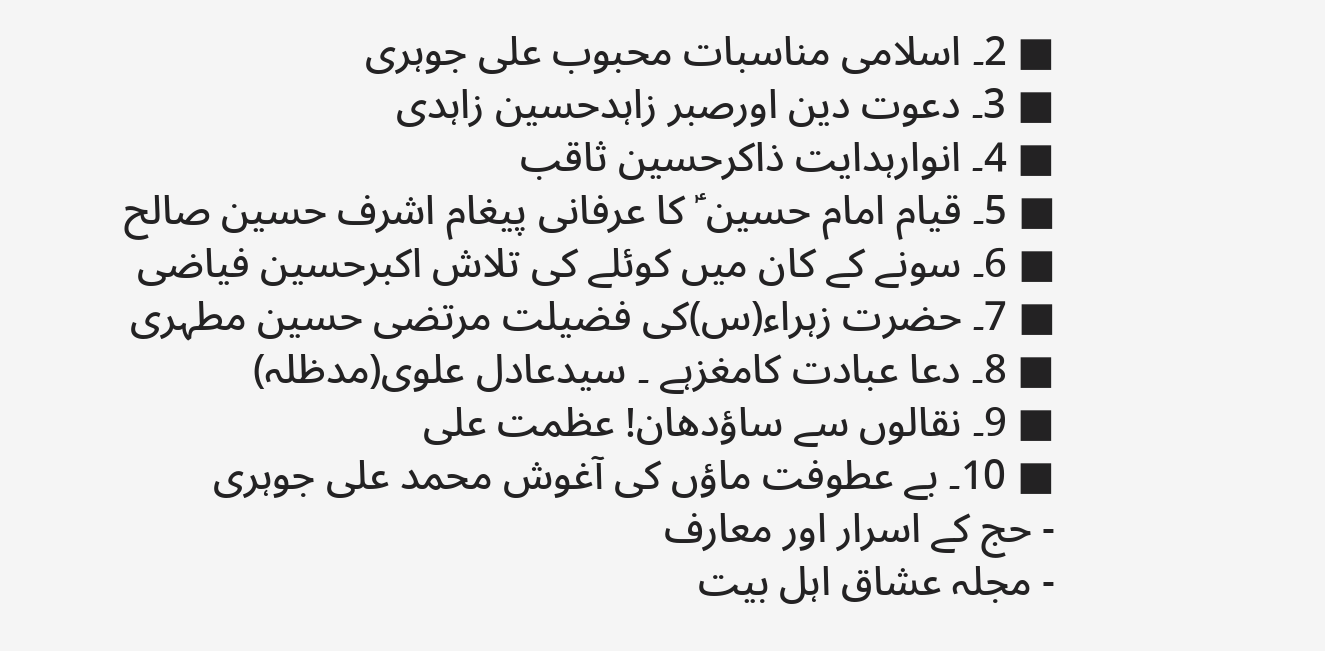■ 2۔ اسلامی مناسبات محبوب علی جوہری
■ 3۔ دعوت دین اورصبر زاہدحسین زاہدی
■ 4۔ انوارہدایت ذاکرحسین ثاقب
■ 5۔ قیام امام حسین ؑ کا عرفانی پیغام اشرف حسین صالح
■ 6۔ سونے کے کان میں کوئلے کی تلاش اکبرحسین فیاضی
■ 7۔ حضرت زہراء(س)کی فضیلت مرتضی حسین مطہری
■ 8۔ دعا عبادت کامغزہے ۔ سیدعادل علوی(مدظلہ)
■ 9۔ نقالوں سے ساؤدھان! عظمت علی
■ 10۔ بے عطوفت ماؤں کی آغوش محمد علی جوہری
- حج کے اسرار اور معارف
- مجلہ عشاق اہل بیت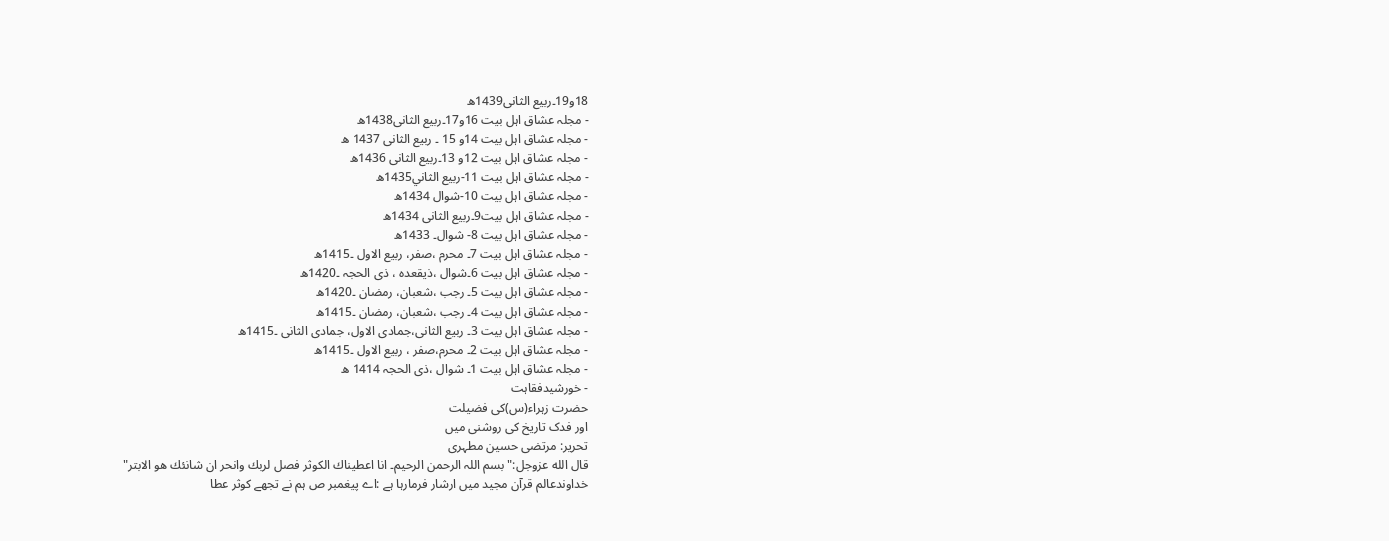18و19۔ربیع الثانی1439ھ
- مجلہ عشاق اہل بیت 16و17۔ربیع الثانی1438ھ
- مجلہ عشاق اہل بیت 14و 15 ۔ ربیع الثانی 1437 ھ
- مجلہ عشاق اہل بیت 12و 13۔ربیع الثانی 1436ھ
- مجلہ عشاق اہل بیت 11-ربیع الثاني1435ھ
- مجلہ عشاق اہل بیت 10-شوال 1434ھ
- مجلہ عشاق اہل بیت9۔ربیع الثانی 1434ھ
- مجلہ عشاق اہل بیت 8- شوال۔ 1433ھ
- مجلہ عشاق اہل بیت 7۔ محرم ،صفر، ربیع الاول ۔1415ھ
- مجلہ عشاق اہل بیت 6۔شوال ،ذیقعدہ ، ذی الحجہ ۔1420ھ
- مجلہ عشاق اہل بیت 5۔ رجب ،شعبان، رمضان ۔1420ھ
- مجلہ عشاق اہل بیت 4۔ رجب ،شعبان، رمضان ۔1415ھ
- مجلہ عشاق اہل بیت 3۔ ربیع الثانی،جمادی الاول، جمادی الثانی ۔1415ھ
- مجلہ عشاق اہل بیت 2۔ محرم،صفر ، ربیع الاول ۔1415ھ
- مجلہ عشاق اہل بیت 1۔ شوال ،ذی الحجہ 1414 ھ
- خورشیدفقاہت
حضرت زہراء(س)کی فضیلت
اور فدک تاریخ کی روشنی میں
تحریر: مرتضی حسین مطہری
قال الله عزوجل:"بسم اللہ الرحمن الرحیم۔ انا اعطيناك الكوثر فصل لربك وانحر ان شانئك هو الابتر"
خداوندعالم قرآن مجید میں ارشار فرمارہا ہے :اے پیغمبر ص ہم نے تجھے کوثر عطا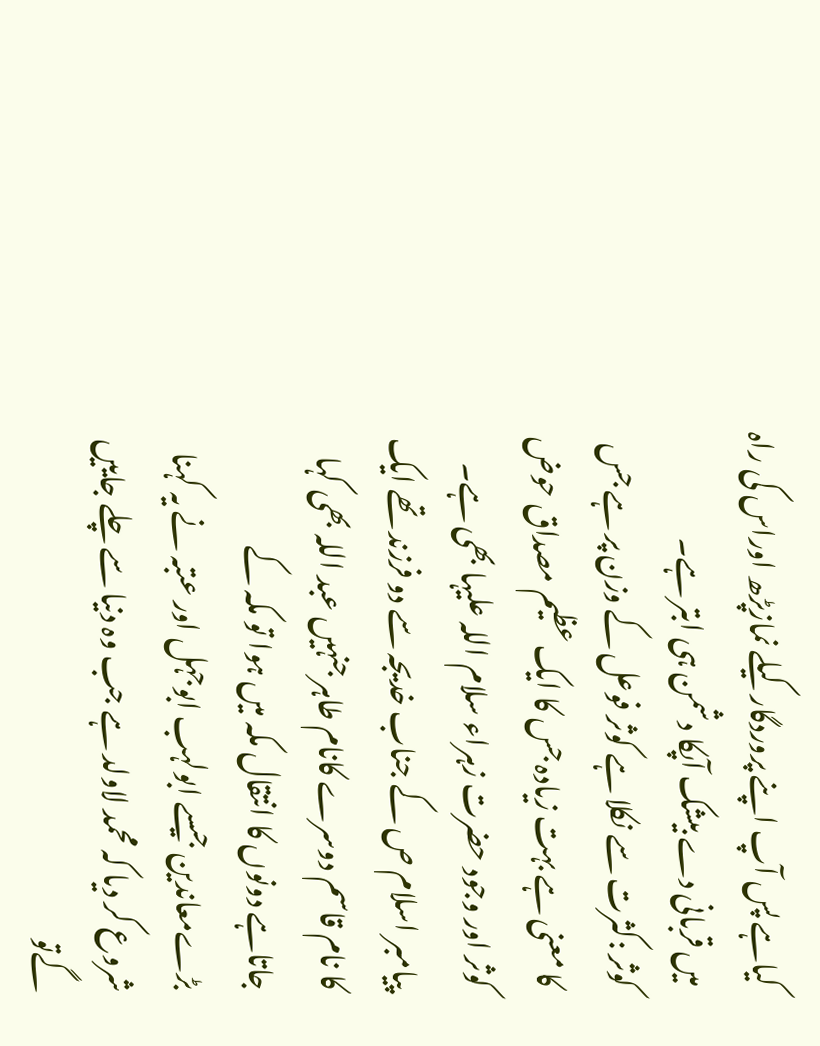کیاہے پس آپ اپنے پروردگار کیلے نمازپڑھ اوراس کی راہ میں قربانی دے بیشک آپکا دشمن ہی ابتر ہے۔
کوثر :کثرت سے نکلا ہے کوثر فوعل کے وزن پر ہے جس کا معنی ہے بہت زیادہ جس کا ایک عظیم مصداق حوض کوثر اور وجود حضرت زہراء سلام اللہ علیہا بھی ہے۔
پیامبر اسلام ص کے جناب خدیجہ سے دو فرزند تھے ایک کا نام قاسم دوسرے کانام طاہر جنہیں عبد اللہ بھی کہا جاتاہے دونوں کا انتقال مکہ میں ہوا تو مکہ کے بڑےمعاندین جیسے ابولہب ابوجہل اور عتبہ نے یہ کہنا شروع کر دیا کہ محمد لاولد ہے جب وہ دنیا سے چلے جاییں گےتو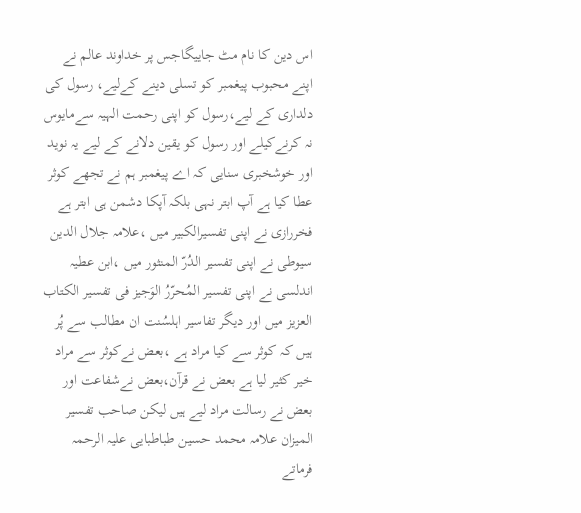اس دین کا نام مٹ جاییگاجس پر خداوند عالم نے اپنے محبوب پیغمبر کو تسلی دینے کےلیے، رسول کی دلداری کے لیے،رسول کو اپنی رحمت الہیہ سےمایوس نہ کرنےکیلے اور رسول کو یقین دلانے کے لیے یہ نوید اور خوشخبری سنایی کہ اے پیغمبر ہم نے تجھے کوثر عطا کیا ہے آپ ابتر نہی بلکہ آپکا دشمن ہی ابتر ہے
فخررازی نے اپنی تفسیرالکبیر میں ،علامہ جلال الدین سیوطی نے اپنی تفسیر الدُرّ المنثور میں ،ابن عطیہ اندلسی نے اپنی تفسیر المُحرّرُ الوَجیز فی تفسیر الکتاب العزیز میں اور دیگر تفاسیر اہلسُنت ان مطالب سے پُر ہیں کہ کوثر سے کیا مراد ہے ،بعض نےکوثر سے مراد خیر کثیر لیا ہے بعض نے قرآن،بعض نےشفاعت اور بعض نے رسالت مراد لیے ہیں لیکن صاحب تفسیر المیزان علامہ محمد حسین طباطبایی علیہ الرحمہ فرماتے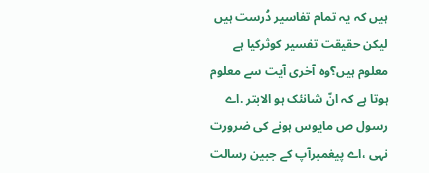ہیں کہ یہ تمام تفاسیر دُرست ہیں لیکن حقیقت تفسیر کوثرکیا ہے معلوم ہیں؟وہ آخری آیت سے معلوم ہوتا ہے کہ انّ شانئک ہو الابتر .اے رسول ص مایوس ہونے کی ضرورت نہی ،اے پیغمبرآپ کے جبین رسالت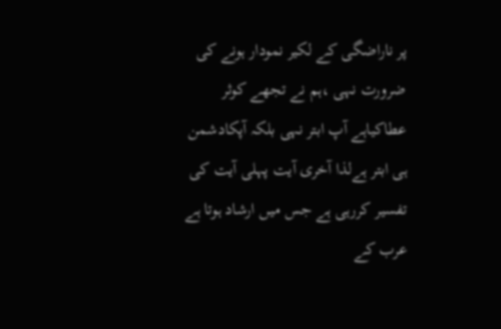پر ناراضگی کے لکیر نمودار ہونے کی ضرورت نہی ،ہم نے تجھے کوثر عطاکیاہے آپ ابتر نہی بلکہ آپکادشمن ہی ابتر ہےلذا آخری آیت پہلی آیت کی تفسیر کررہی ہے جس میں ارشاد ہوتا ہے عرب کے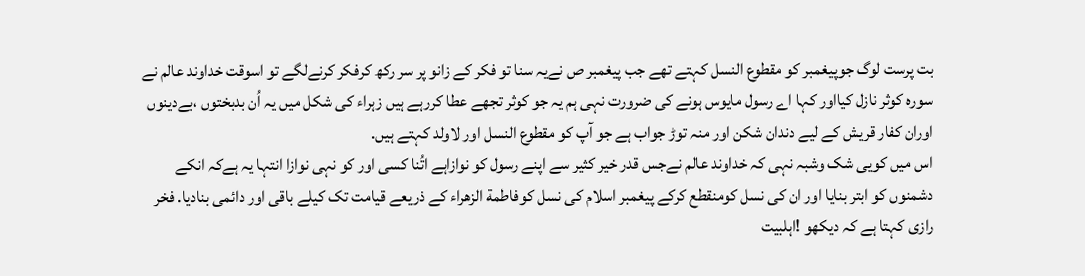بت پرست لوگ جوپیغمبر کو مقطوع النسل کہتے تھے جب پیغمبر ص نےیہ سنا تو فکر کے زانو پر سر رکھ کرفکر کرنےلگے تو اسوقت خداوند عالم نے سورہ کوثر نازل کیااور کہا اے رسول مایوس ہونے کی ضرورت نہی ہم یہ جو کوثر تجھے عطا کررہے ہیں زہراء کی شکل میں یہ اُن بدبختوں ،بےدینوں اوران کفار قریش کے لیے دندان شکن اور منہ توڑ جواب ہے جو آپ کو مقطوع النسل اور لاولد کہتے ہیں.
اس میں کویی شک وشبہ نہی کہ خداوند عالم نےجس قدر خیر کثیر سے اپنے رسول کو نوازاہے اتُنا کسی اور کو نہی نوازا انتہا یہ ہےکہ انکے دشمنوں کو ابتر بنایا اور ان کی نسل کومنقطع کرکے پیغمبر اسلام کی نسل کوفاطمة الزهراء کے ذریعے قیامت تک کیلے باقی اور دائمی بنادیا. فخر رازی کہتا ہے کہ دیکھو !اہلبیت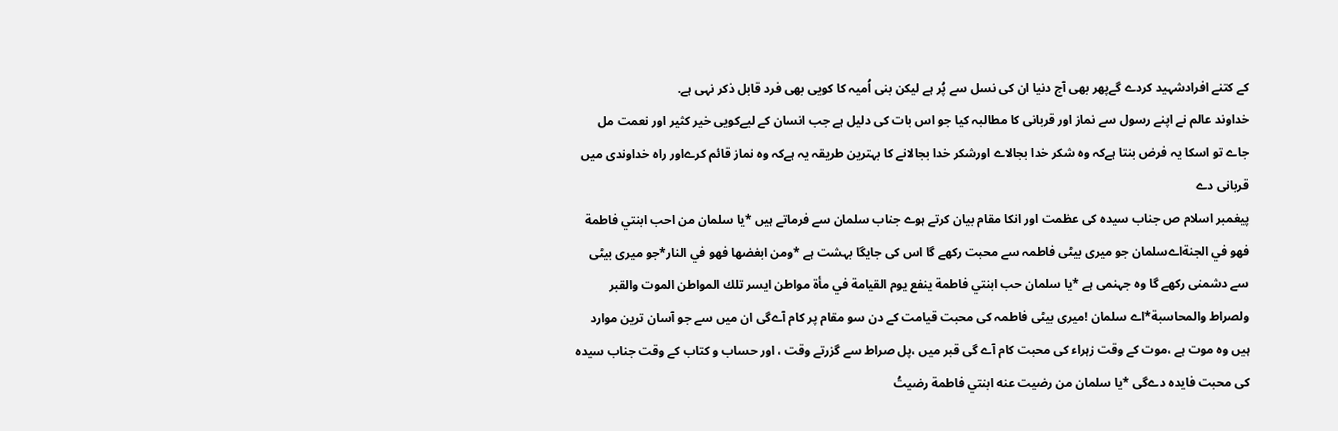کے کتنے افرادشہید کردے گےپھر بھی آج دنیا ان کی نسل سے پُر ہے لیکن بنی اُمیہ کا کویی بھی فرد قابل ذکر نہی ہے.
خداوند عالم نے اپنے رسول سے نماز اور قربانی کا مطالبہ کیا جو اس بات کی دلیل ہے جب انسان کے لیےکویی خیر کثیر اور نعمت مل جاے تو اسکا یہ فرض بنتا ہےکہ وہ شکر خدا بجالاے اورشکر خدا بجالانے کا بہترین طریقہ یہ ہےکہ وہ نماز قائم کرےاور راہ خداوندی میں قربانی دے
پیغمبر اسلام ص جناب سیدہ کی عظمت اور انکا مقام بیان کرتے ہوے جناب سلمان سے فرماتے ہیں *يا سلمان من احب ابنتي فاطمة فهو في الجنةاےسلمان جو میری بیٹی فاطمہ سے محبت رکھے گا اس کی جایگا بہشت ہے *ومن ابغضها فهو في النار*جو میری بیٹی سے دشمنی رکھے گا وہ جہنمی ہے *يا سلمان حب ابنتي فاطمة ينفع يوم القيامة في مأة مواطن ايسر تلك المواطن الموت والقبر ولصراط والمحاسبة*اے سلمان !میری بیٹی فاطمہ کی محبت قیامت کے دن سو مقام پر کام آےگی ان میں سے جو آسان ترین موارد ہیں وہ موت ہے ،موت کے وقت زہراء کی محبت کام آے گی قبر میں ،پل صراط سے گزرتے وقت ، اور حساب و کتاب کے وقت جناب سیدہ کی محبت فایدہ دےگی *يا سلمان من رضيت عنه ابنتي فاطمة رضيتُ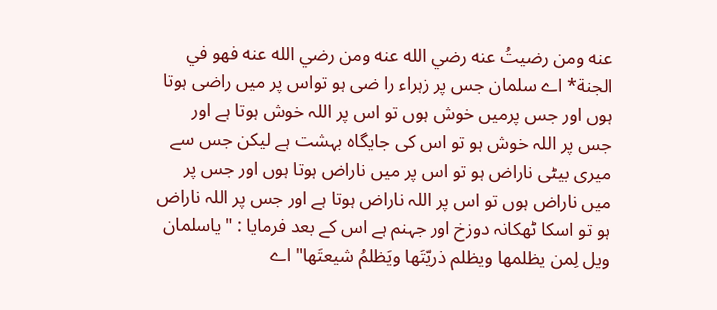عنه ومن رضيتُ عنه رضي الله عنه ومن رضي الله عنه فهو في الجنة* اے سلمان جس پر زہراء را ضی ہو تواس پر میں راضی ہوتا ہوں اور جس پرمیں خوش ہوں تو اس پر اللہ خوش ہوتا ہے اور جس پر اللہ خوش ہو تو اس کی جایگاہ بہشت ہے لیکن جس سے میری بیٹی ناراض ہو تو اس پر میں ناراض ہوتا ہوں اور جس پر میں ناراض ہوں تو اس پر اللہ ناراض ہوتا ہے اور جس پر اللہ ناراض ہو تو اسکا ٹھکانہ دوزخ اور جہنم ہے اس کے بعد فرمایا : "یاسلمان ویل لِمن یظلمھا ویظلم ذریّتَھا ویَظلمُ شیعتَھا" اے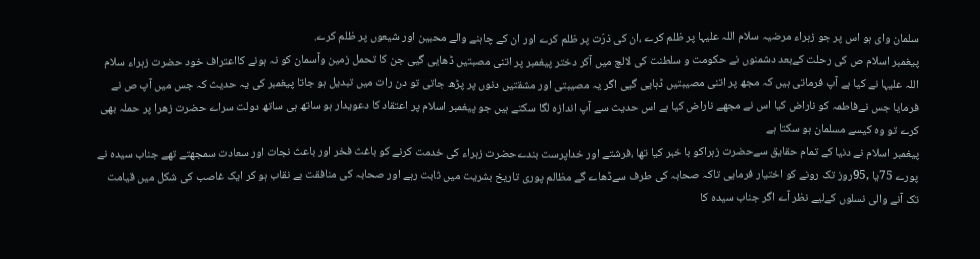سلمان وای ہو اس پر جو زہراء مرضیہ سلام اللہ علیہا پر ظلم کرے ،ان کی ذرّت پر ظلم کرے اور ان کے چاہنے والے محبین اور شیعوں پر ظلم کرے.
پیغمبر اسلام ص کی رحلت کےبعد دشمنوں نے حکومت و سلطنت کی لالچ میں آکر دختر پیغمبر پر اتنی مصبتیں ڈھایی گیی جن کا تحمل زمین وآسمان کو نہ ہونے کااعتراف خود حضرت زہراء سلام اللہ علیہا نے کیا ہے آپ فرماتی ہیں کہ مجھ پر اتنی مصیبتیں ڈہایی گیی اگر یہ مصیبتی اور مشقتیں دنوں پر پڑھ جاتی تو دن رات میں تبدیل ہو جاتا پیغمبر کی یہ حدیث کہ جس میں آپ ص نے فرمایا جس نےفاطمہ کو ناراض کیا اس نے مجھے ناراض کیا ہے اس حدیث سے آپ اندازہ لگا سکتے ہیں جو پیغمبر اسلام پر اعتقاد کا دعویدار ہو ساتھ ہی ساتھ دولت سراے حضرت زھرا پر حملہ بھی کرے تو وہ کیسے مسلمان ہو سکتا ہے
پیغمبر اسلام نے دنیا کے تمام حقایق سےحضرت زہراکو با خبر کیا تھا ،فرشتے اور خداپرست بندےحضرت زہراء کی خدمت کرنے کو باغث فخر اور باعث نجات اور سعادت سمجھتے تھے جناب سیدہ نے پورے 75یا ,95روز تک رونے کو اختیار فرمایی تاکہ صحابہ کی طرف سےڈھاے گے مظالم پوری تاریخ بشریت میں ثابت رہے اور صحابہ کی منافقت بے نقاب ہو کر ایک غاصب کی شکل میں قیامت تک آنے والی نسلوں کےلیے نظر آے اگر جناب سیدہ کا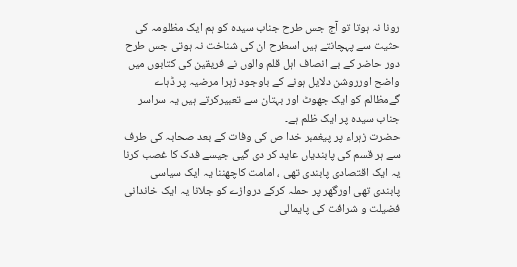رونا نہ ہوتا تو آج جس طرح جناب سیدہ کو ہم ایک مظلومہ کی حثیت سے پہچانتے ہیں اسطرح ان کی شناخت نہ ہوتی جس طرح دور حاضر کے بے انصاف اہل قلم والوں نے فریقین کی کتابوں میں واضح اورروشن دلایل ہونے کے باوجود زہرا مرضیہ پر ڈہاے گےمظالم کو ایک جھوٹ اور بہتان سے تعبیرکرتے ہیں یہ سراسر جناب سیدہ پر ایک ظلم ہے۔
حضرت زہراء پر پیغمبر خدا ص کی وفات کے بعد صحابہ کی طرف سے ہر قسم کی پابندیاں عاید کر دی گیی جیسے فدک کا غصب کرنا یہ ایک اقتصادی پابندی تھی ، امامت کاچھننا یہ ایک سیاسی پابندی تھی اورگھر پر حملہ کرکے دروازے کو جلانا یہ ایک خاندانی فضیلت و شرافت کی پایمالی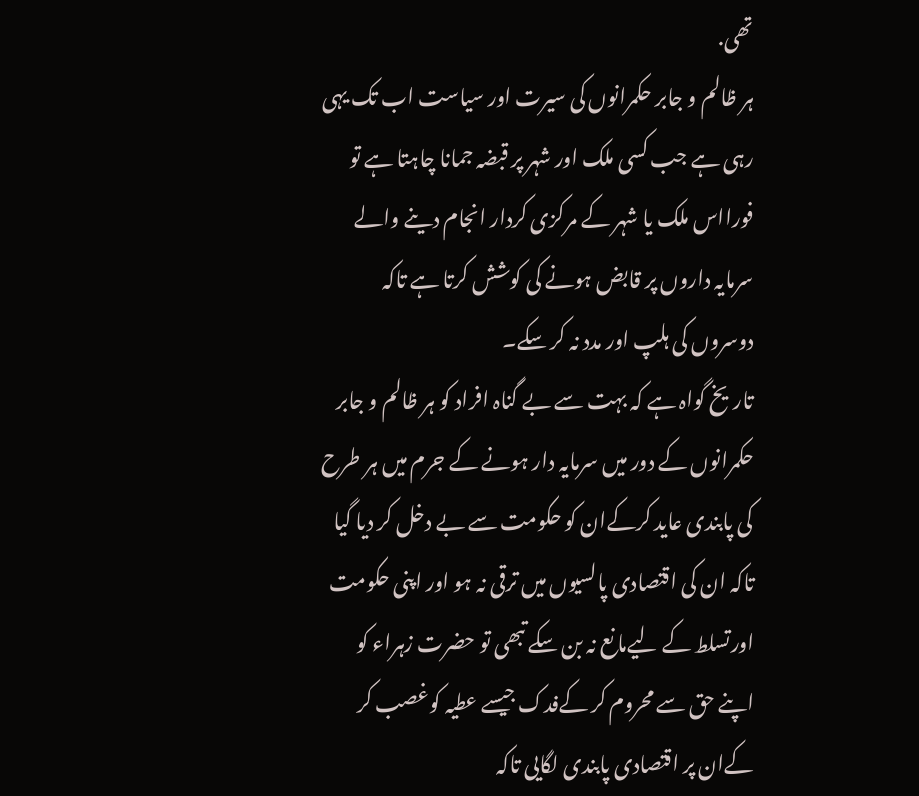تھی.
ہر ظالم و جابر حکمرانوں کی سیرت اور سیاست اب تک یہی رہی ہے جب کسی ملک اور شہر پر قبضہ جمانا چاہتا ہے تو فورااس ملک یا شہر کے مرکزی کردار انجام دینے والے سرمایہ داروں پر قابض ہونے کی کوشش کرتا ہے تاکہ دوسروں کی ہلپ اور مدد نہ کر سکے۔
تاریخ گواہ ہے کہ بہت سے بے گناہ افراد کو ہر ظالم و جابر حکمرانوں کے دور میں سرمایہ دار ہونے کے جرم میں ہر طرح کی پابندی عاید کرکےان کو حکومت سے بے دخل کر دیا گیا تاکہ ان کی اقتصادی پالسیوں میں ترقی نہ ہو اور اپنی حکومت اورتسلط کے لیےمانع نہ بن سکے تبھی تو حضرت زہراء کو اپنے حق سے محروم کر کےفدک جیسے عطیہ کوغصب کر کےان پر اقتصادی پابندی لگایی تاکہ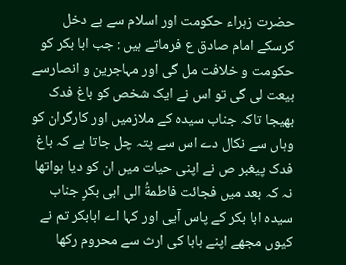حضرت زہراء حکومت اور اسلام سے بے دخل کرسکے امام صادق ع فرماتے ہیں : جب ابا بکر کو حکومت و خلافت مل گی اور مہاجرین و انصارسے بیعت لی گی تو اس نے ایک شخص کو باغ فدک بھیجا تاکہ جناب سیدہ کے ملازمیں اور کارگران کو وہاں سے نکال دے اس سے پتہ چل جاتا ہے کہ باغ فدک پیغبر ص نے اپنی حیات میں ان کو دیا ہواتھا نہ کہ بعد میں فجائت فاطمةُ الی ابی بکرٍ جناب سیدہ ابا بکر کے پاس آیی اور کہا اے ابابکر تم نے کیوں مجھے اپنے بابا کی ارث سے محروم رکھا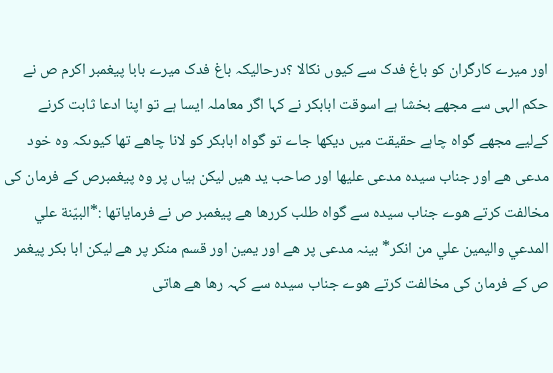اور میرے کارگران کو باغ فدک سے کیوں نکالا ؟درحالیکہ باغ فدک میرے بابا پیغمبر اکرم ص نے حکم الہی سے مجھے بخشا ہے اسوقت ابابکر نے کہا اگر معاملہ ایسا ہے تو اپنا ادعا ثابت کرنے کےلیے مجھے گواہ چاہے حقیقت میں دیکھا جاے تو گواہ ابابکر کو لانا چاھے تھا کیوںکہ وہ خود مدعی ھے اور جناب سیدہ مدعی علیھا اور صاحب ید ھیں لیکن ہیاں پر وہ پیغمبرص کے فرمان کی مخالفت کرتے ھوے جناب سیدہ سے گواہ طلب کررھا ھے پیغمبر ص نے فرمایاتھا :*البیّنة علي المدعي واليمين علي من انکر* بینہ مدعی پر ھے اور یمین اور قسم منکر پر ھے لیکن ابا بکر پیغمر ص کے فرمان کی مخالفت کرتے ھوے جناب سیدہ سے کہہ رھا ھے ھاتی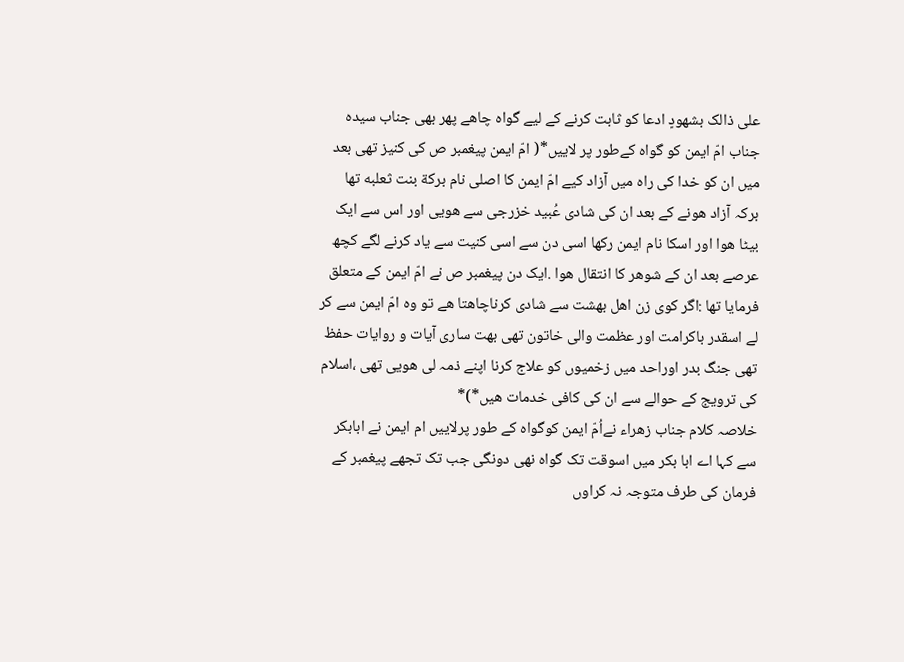علی ذالک بشھودٍ ادعا کو ثابت کرنے کے لیے گواہ چاھے پھر بھی جناب سیدہ جناب امّ ایمن کو گواہ کےطور پر لاییں*( امّ ایمن پیغمبر ص کی کنیز تھی بعد میں ان کو خدا کی راہ میں آزاد کیے امّ ایمن کا اصلی نام برکة بنت ثعلبه تھا برکہ آزاد ھونے کے بعد ان کی شادی عُبید خزرجی سے ھویی اور اس سے ایک بیٹا ھوا اور اسکا نام ایمن رکھا اسی دن سے اسی کنیت سے یاد کرنے لگے کچھ عرصے بعد ان کے شوھر کا انتقال ھوا .ایک دن پیغمبر ص نے امّ ایمن کے متعلق فرمایا تھا :اگر کوی زن اھل بھشت سے شادی کرناچاھتا ھے تو وہ امّ ایمن سے کر لے اسقدر باکرامت اور عظمت والی خاتون تھی بھت ساری آیات و روایات حفظ تھی جنگ بدر اوراحد میں زخمیوں کو علاج کرنا اپنے ذمہ لی ھویی تھی ،اسلام کی ترویج کے حوالے سے ان کی کافی خدمات ھیں*)*
خلاصہ کلام جناب زھراء نےاُمّ ایمن کوگواہ کے طور پرلاییں ام ایمن نے ابابکر سے کہا اے ابا بکر میں اسوقت تک گواہ نھی دونگی جب تک تجھے پیغمبر کے فرمان کی طرف متوجہ نہ کراوں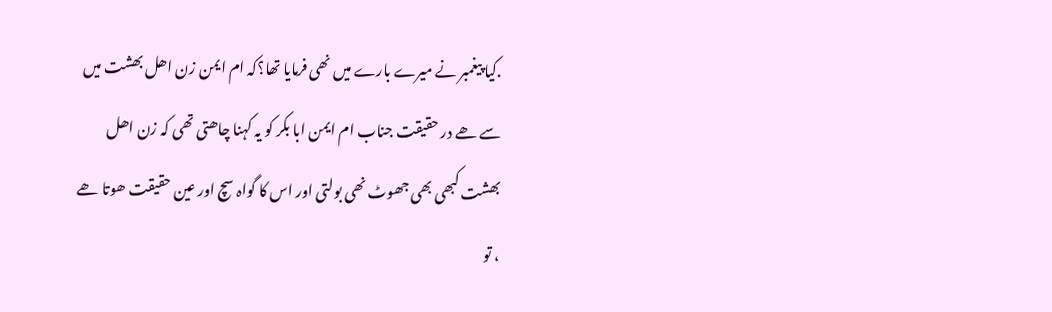.کیا پیغمبر نے میرے بارے میں نھی فرمایا تھا؟کہ ام ایمن زن اھل بھشت میں سے ھے در حقیقت جناب ام ایمن ابا بکر کو یہ کہنا چاھتی تھی کہ زن اھل بھشت کبھی بھی جھوٹ نھی بولتی اور اس کا گواہ سچ اور عین حقیقت ھوتا ھے ، تو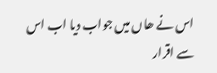اس نے ھاں میں جواب دیا اب اس سے اقرار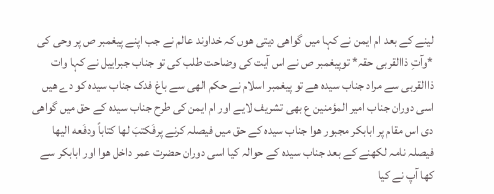لینے کے بعد ام ایمن نے کہا میں گواھی دیتی ھوں کہ خداوند عالم نے جب اپنے پیغمبر ص پر وحی کی *وآتِ ذاالقربی حقہ* توپیغمبر ص نے اس آیت کی وضاحت طلب کی تو جناب جبراییل نے کہا وات ذاالقربی سے مراد جناب سیدہ ھے تو پیغمبر اسلام نے حکم الھی سے باغ فدک جناب سیدہ کو دے ھیں اسی دوران جناب امیر المؤمنین ع بھی تشریف لایے اور ام ایمن کی طرح جناب سیدہ کے حق میں گواھی دی اس مقام پر ابابکر مجبور ھوا جناب سیدہ کے حق میں فیصلہ کرنے پرفَکتبَ لھا کتاباً ودفَعه الیھا فیصلہ نامہ لکھنے کے بعد جناب سیدہ کے حوالہ کیا اسی دوران حضرت عمر داخل ھوا اور ابابکر سے کھا آپ نے کیا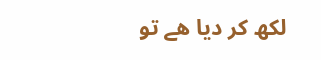لکھ کر دیا ھے تو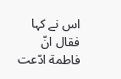اس نے کہا فقال انّ فاطمة ادّعت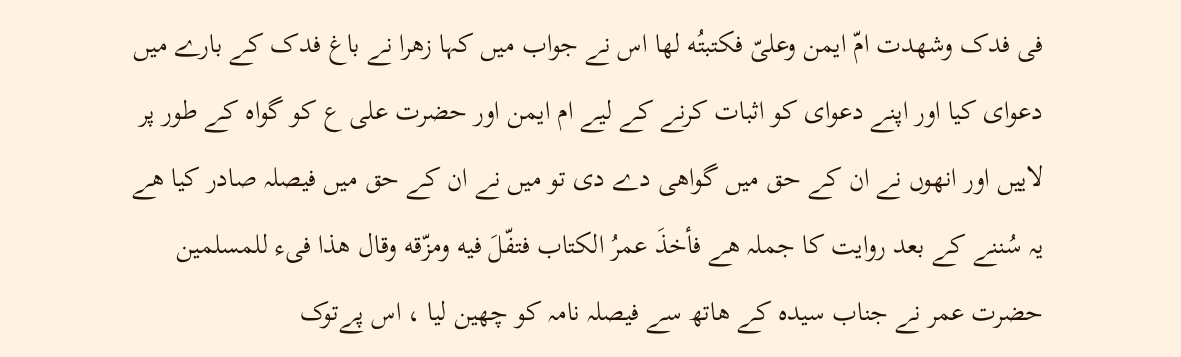فی فدک وشھدت امّ ایمن وعلیّ فکتبتُه لها اس نے جواب میں کہا زھرا نے باغ فدک کے بارے میں دعوای کیا اور اپنے دعوای کو اثبات کرنے کے لیے ام ایمن اور حضرت علی ع کو گواہ کے طور پر لاییں اور انھوں نے ان کے حق میں گواھی دے دی تو میں نے ان کے حق میں فیصلہ صادر کیا ھے یہ سُننے کے بعد روایت کا جملہ ھے فأخذَ عمرُ الکتاب فتفّلَ فیه ومزّقه وقال ھذا فیء للمسلمین حضرت عمر نے جناب سیدہ کے ھاتھ سے فیصلہ نامہ کو چھین لیا ، اس پےتوک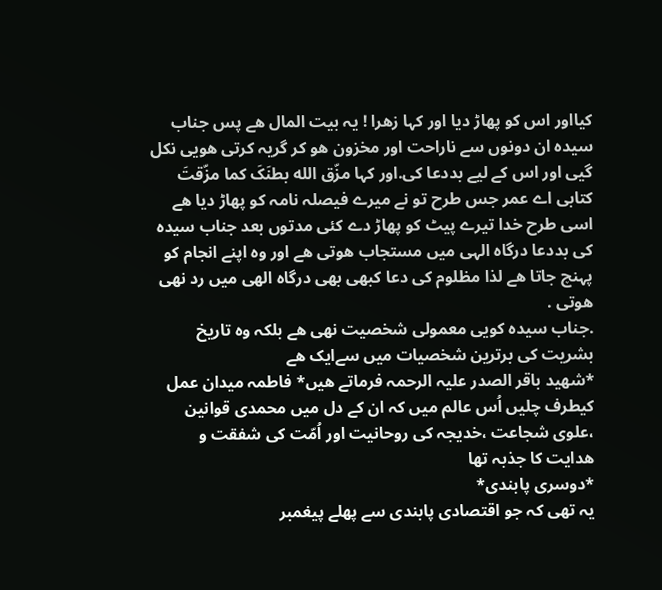کیااور اس کو پھاڑ دیا اور کہا زھرا ! یہ بیت المال ھے پس جناب سیدہ ان دونوں سے ناراحت اور مخزون ھو کر گریہ کرتی ھویی نکل گیی اور اس کے لیے بددعا کی.اور کہا مزّق الله بطنَکَ کما مزّقتَ کتابی اے عمر جس طرح تو نے میرے فیصلہ نامہ کو پھاڑ دیا ھے اسی طرح خدا تیرے پیٹ کو پھاڑ دے کئی مدتوں بعد جناب سیدہ کی بددعا درگاہ الہی میں مستجاب ھوتی ھے اور وہ اپنے انجام کو پہنچ جاتا ھے لذا مظلوم کی دعا کبھی بھی درگاہ الھی میں رد نھی ھوتی .
.جناب سیدہ کویی معمولی شخصیت نھی ھے بلکہ وہ تاریخ بشریت کی برترین شخصیات میں سےایک ھے
*شھید باقر الصدر علیہ الرحمہ فرماتے ھیں* فاطمہ میدان عمل کیطرف چلیں اُس عالم میں کہ ان کے دل میں محمدی قوانین ،علوی شجاعت ،خدیجہ کی روحانیت اور اُمّت کی شفقت و ھدایت کا جذبہ تھا
*دوسری پابندی*
یہ تھی کہ جو اقتصادی پابندی سے پھلے پیغمبر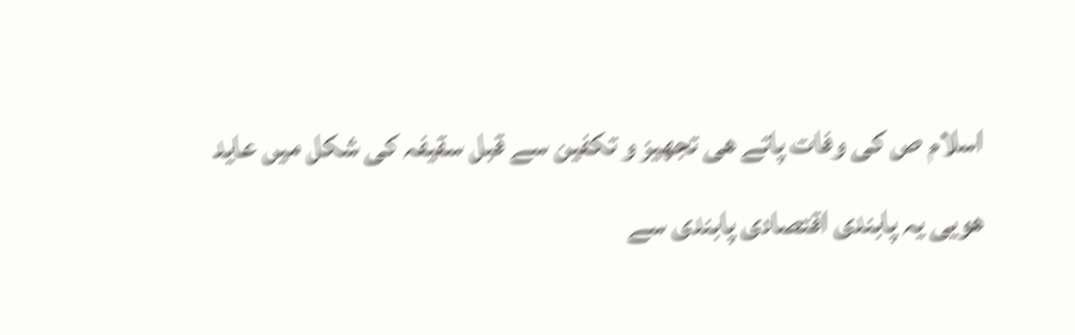اسلام ص کی وفات پاتے ھی تجھیز و تکفین سے قبل سقیفہ کی شکل میں عاید ھویی یہ پابندی اقتصادی پابندی سے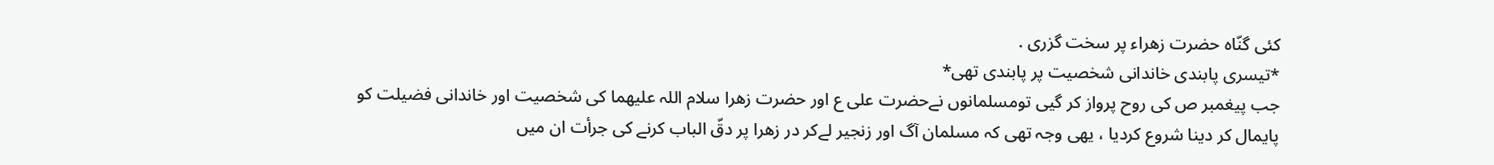کئی گنّاہ حضرت زھراء پر سخت گزری .
*تیسری پابندی خاندانی شخصیت پر پابندی تھی*
جب پیغمبر ص کی روح پرواز کر گیی تومسلمانوں نےحضرت علی ع اور حضرت زھرا سلام اللہ علیھما کی شخصیت اور خاندانی فضیلت کو پایمال کر دینا شروع کردیا ، یھی وجہ تھی کہ مسلمان آگ اور زنجیر لےکر در زھرا پر دقّ الباب کرنے کی جرأت ان میں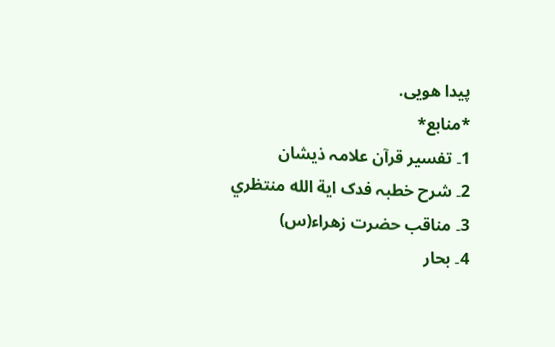پیدا ھویی.
*منابع*
1۔ تفسیر قرآن علامہ ذیشان
2۔ شرح خطبہ فدک ایة الله منتظري
3۔ مناقب حضرت زھراء(س)
4۔ بحار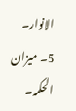الانوار۔
5۔ میزان الحکمہ۔